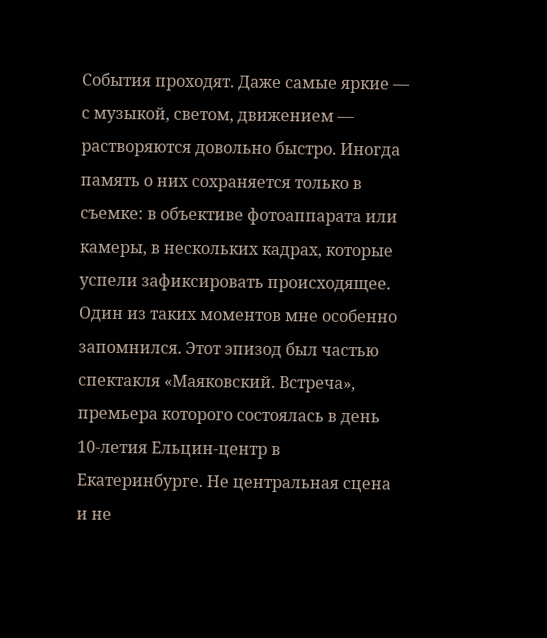События проходят. Даже самые яркие — с музыкой, светом, движением — растворяются довольно быстро. Иногда память о них сохраняется только в съемке: в объективе фотоаппарата или камеры, в нескольких кадрах, которые успели зафиксировать происходящее. Один из таких моментов мне особенно запомнился. Этот эпизод был частью спектакля «Маяковский. Встреча», премьера которого состоялась в день 10-летия Ельцин-центр в Екатеринбурге. Не центральная сцена и не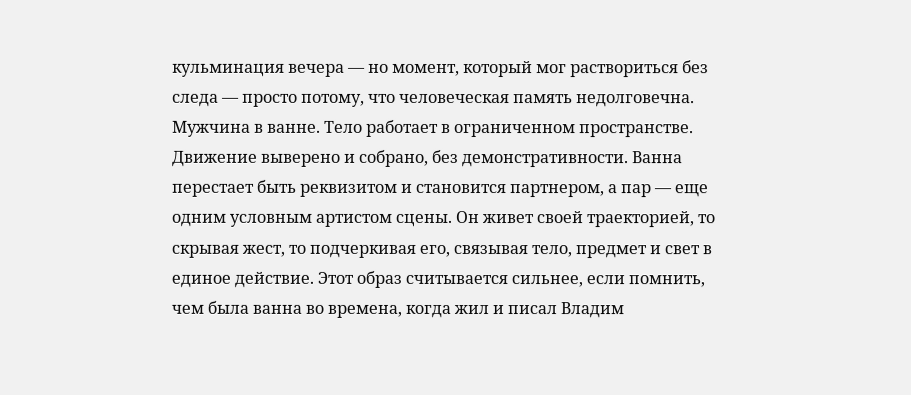кульминация вечера — но момент, который мог раствориться без следа — просто потому, что человеческая память недолговечна. Мужчина в ванне. Тело работает в ограниченном пространстве. Движение выверено и собрано, без демонстративности. Ванна перестает быть реквизитом и становится партнером, а пар — еще одним условным артистом сцены. Он живет своей траекторией, то скрывая жест, то подчеркивая его, связывая тело, предмет и свет в единое действие. Этот образ считывается сильнее, если помнить, чем была ванна во времена, когда жил и писал Владим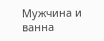Мужчина и ванна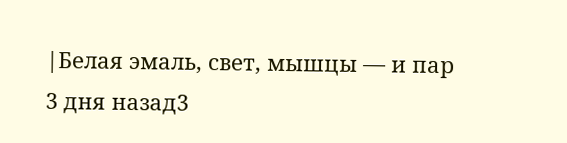|Белая эмаль, свет, мышцы — и пар
3 дня назад3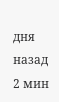дня назад
2 мин